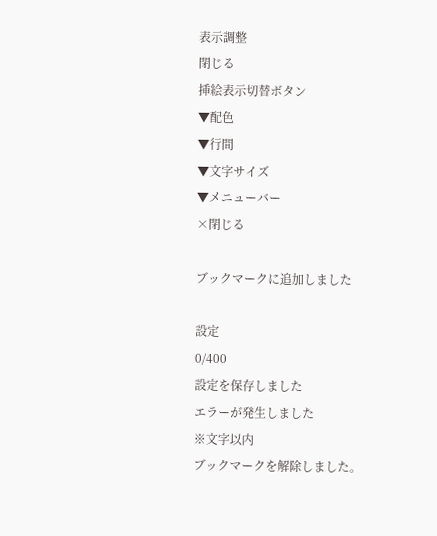表示調整
閉じる
挿絵表示切替ボタン
▼配色
▼行間
▼文字サイズ
▼メニューバー
×閉じる

ブックマークに追加しました

設定
0/400
設定を保存しました
エラーが発生しました
※文字以内
ブックマークを解除しました。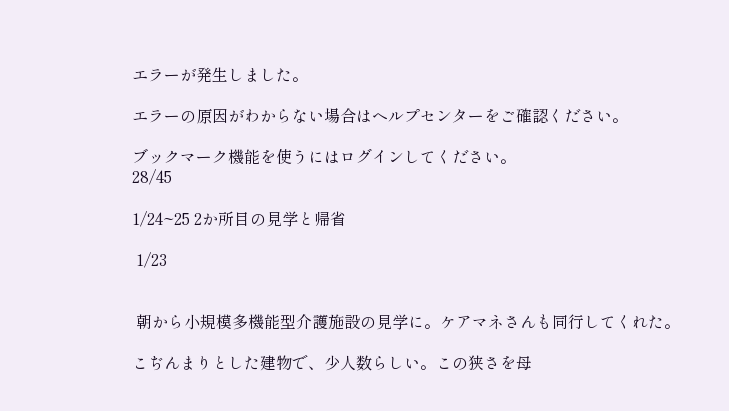エラーが発生しました。

エラーの原因がわからない場合はヘルプセンターをご確認ください。

ブックマーク機能を使うにはログインしてください。
28/45

1/24~25 2か所目の見学と帰省

 1/23


 朝から小規模多機能型介護施設の見学に。ケアマネさんも同行してくれた。

こぢんまりとした建物で、少人数らしい。この狭さを母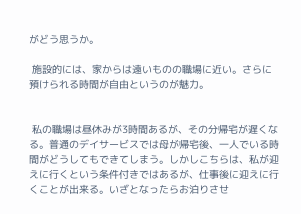がどう思うか。

 施設的には、家からは遠いものの職場に近い。さらに預けられる時間が自由というのが魅力。


 私の職場は昼休みが3時間あるが、その分帰宅が遅くなる。普通のデイサービスでは母が帰宅後、一人でいる時間がどうしてもできてしまう。しかしこちらは、私が迎えに行くという条件付きではあるが、仕事後に迎えに行くことが出来る。いざとなったらお泊りさせ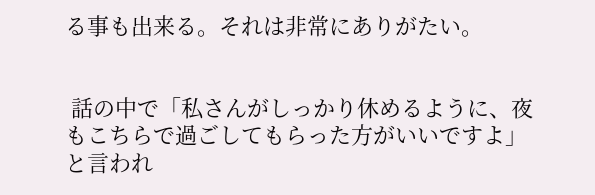る事も出来る。それは非常にありがたい。


 話の中で「私さんがしっかり休めるように、夜もこちらで過ごしてもらった方がいいですよ」と言われ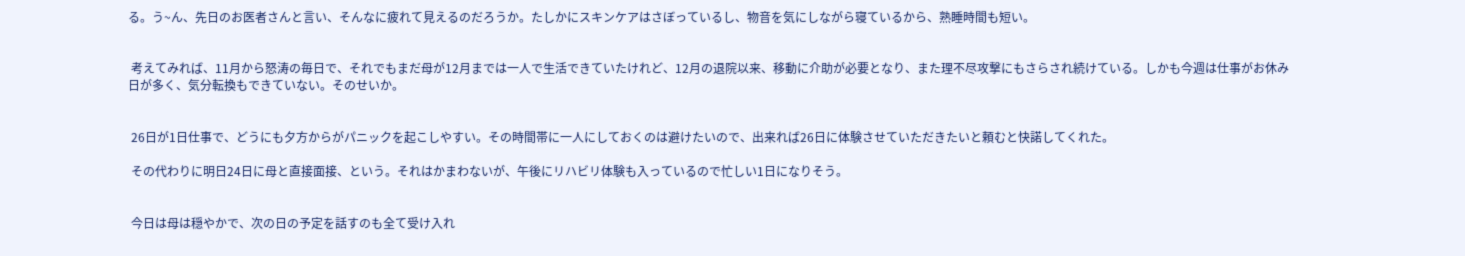る。う~ん、先日のお医者さんと言い、そんなに疲れて見えるのだろうか。たしかにスキンケアはさぼっているし、物音を気にしながら寝ているから、熟睡時間も短い。


 考えてみれば、11月から怒涛の毎日で、それでもまだ母が12月までは一人で生活できていたけれど、12月の退院以来、移動に介助が必要となり、また理不尽攻撃にもさらされ続けている。しかも今週は仕事がお休み日が多く、気分転換もできていない。そのせいか。


 26日が1日仕事で、どうにも夕方からがパニックを起こしやすい。その時間帯に一人にしておくのは避けたいので、出来れば26日に体験させていただきたいと頼むと快諾してくれた。

 その代わりに明日24日に母と直接面接、という。それはかまわないが、午後にリハビリ体験も入っているので忙しい1日になりそう。


 今日は母は穏やかで、次の日の予定を話すのも全て受け入れ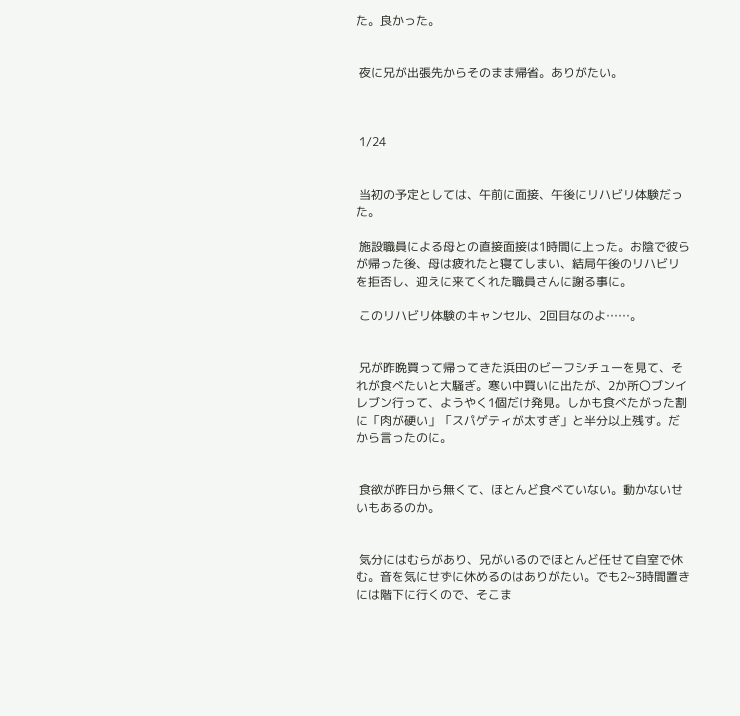た。良かった。


 夜に兄が出張先からそのまま帰省。ありがたい。



 1/24


 当初の予定としては、午前に面接、午後にリハビリ体験だった。

 施設職員による母との直接面接は1時間に上った。お陰で彼らが帰った後、母は疲れたと寝てしまい、結局午後のリハビリを拒否し、迎えに来てくれた職員さんに謝る事に。

 このリハビリ体験のキャンセル、2回目なのよ……。


 兄が昨晩買って帰ってきた浜田のビーフシチューを見て、それが食べたいと大騒ぎ。寒い中買いに出たが、2か所〇ブンイレブン行って、ようやく1個だけ発見。しかも食べたがった割に「肉が硬い」「スパゲティが太すぎ」と半分以上残す。だから言ったのに。


 食欲が昨日から無くて、ほとんど食べていない。動かないせいもあるのか。


 気分にはむらがあり、兄がいるのでほとんど任せて自室で休む。音を気にせずに休めるのはありがたい。でも2~3時間置きには階下に行くので、そこま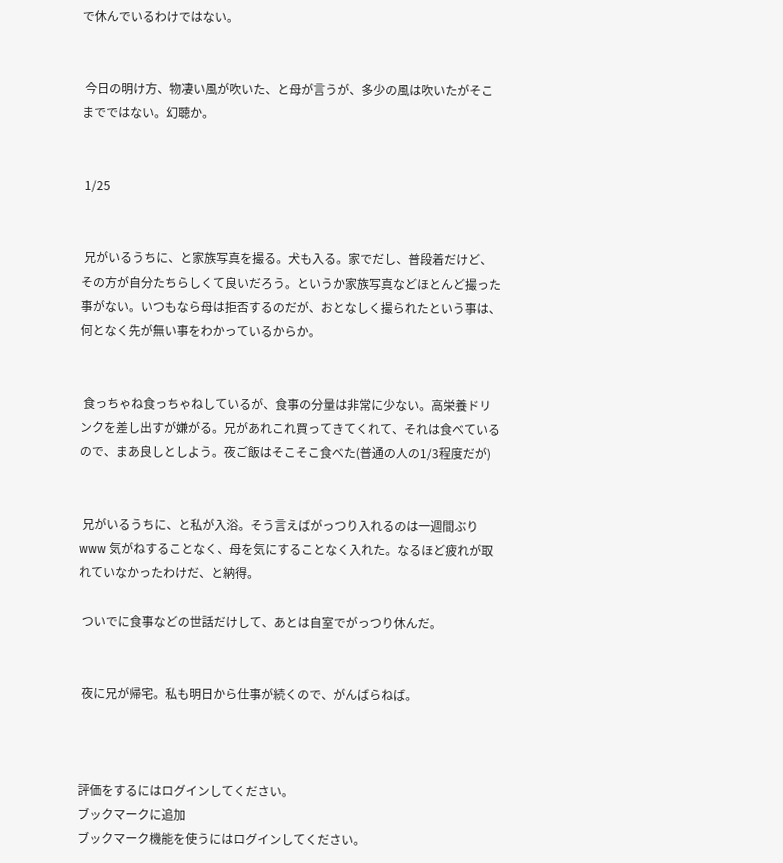で休んでいるわけではない。


 今日の明け方、物凄い風が吹いた、と母が言うが、多少の風は吹いたがそこまでではない。幻聴か。


 1/25


 兄がいるうちに、と家族写真を撮る。犬も入る。家でだし、普段着だけど、その方が自分たちらしくて良いだろう。というか家族写真などほとんど撮った事がない。いつもなら母は拒否するのだが、おとなしく撮られたという事は、何となく先が無い事をわかっているからか。


 食っちゃね食っちゃねしているが、食事の分量は非常に少ない。高栄養ドリンクを差し出すが嫌がる。兄があれこれ買ってきてくれて、それは食べているので、まあ良しとしよう。夜ご飯はそこそこ食べた(普通の人の1/3程度だが)


 兄がいるうちに、と私が入浴。そう言えばがっつり入れるのは一週間ぶりwww 気がねすることなく、母を気にすることなく入れた。なるほど疲れが取れていなかったわけだ、と納得。

 ついでに食事などの世話だけして、あとは自室でがっつり休んだ。


 夜に兄が帰宅。私も明日から仕事が続くので、がんばらねば。



評価をするにはログインしてください。
ブックマークに追加
ブックマーク機能を使うにはログインしてください。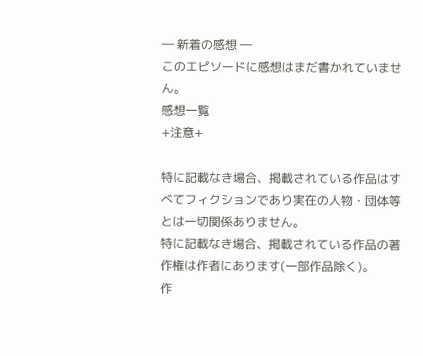― 新着の感想 ―
このエピソードに感想はまだ書かれていません。
感想一覧
+注意+

特に記載なき場合、掲載されている作品はすべてフィクションであり実在の人物・団体等とは一切関係ありません。
特に記載なき場合、掲載されている作品の著作権は作者にあります(一部作品除く)。
作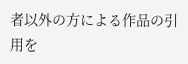者以外の方による作品の引用を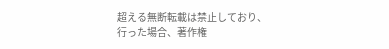超える無断転載は禁止しており、行った場合、著作権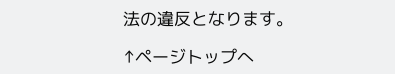法の違反となります。

↑ページトップへ